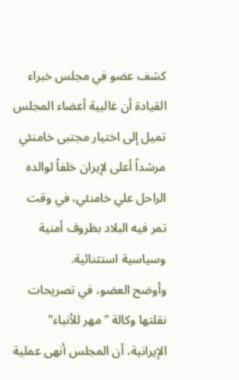كشف عضو في مجلس خبراء القيادة أن غالبية أعضاء المجلس تميل إلى اختيار مجتبى خامنئي مرشداً أعلى لإيران خلفاً لوالده الراحل علي خامنئي، في وقت تمر فيه البلاد بظروف أمنية وسياسية استثنائية.
وأوضح العضو، في تصريحات نقلتها وكالة "مهر للأنباء" الإيرانية، أن المجلس أنهى عملية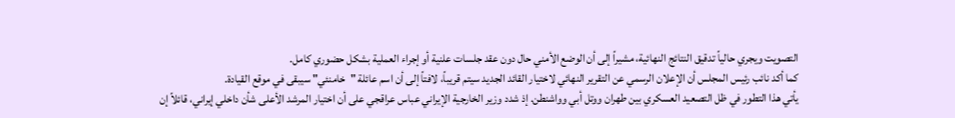التصويت ويجري حالياً تدقيق النتائج النهائية، مشيراً إلى أن الوضع الأمني حال دون عقد جلسات علنية أو إجراء العملية بشكل حضوري كامل.
كما أكد نائب رئيس المجلس أن الإعلان الرسمي عن التقرير النهائي لاختيار القائد الجديد سيتم قريباً، لافتاً إلى أن اسم عائلة "خامنئي" سيبقى في موقع القيادة.
يأتي هذا التطور في ظل التصعيد العسكري بين طهران ووتل أبي وواشنطن. إذ شدد وزير الخارجية الإيراني عباس عراقجي على أن اختيار المرشد الأعلى شأن داخلي إيراني، قائلاً إن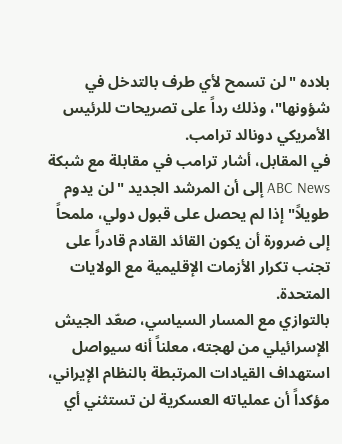بلاده "لن تسمح لأي طرف بالتدخل في شؤونها"، وذلك رداً على تصريحات للرئيس الأمريكي دونالد ترامب.
في المقابل، أشار ترامب في مقابلة مع شبكة ABC News إلى أن المرشد الجديد "لن يدوم طويلاً" إذا لم يحصل على قبول دولي، ملمحاً إلى ضرورة أن يكون القائد القادم قادراً على تجنب تكرار الأزمات الإقليمية مع الولايات المتحدة.
بالتوازي مع المسار السياسي، صعّد الجيش الإسرائيلي من لهجته، معلناً أنه سيواصل استهداف القيادات المرتبطة بالنظام الإيراني، مؤكداً أن عملياته العسكرية لن تستثني أي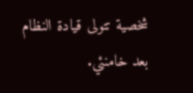شخصية تتولى قيادة النظام بعد خامنئي.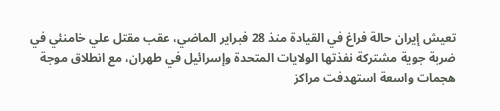تعيش إيران حالة فراغ في القيادة منذ 28 فبراير الماضي، عقب مقتل علي خامنئي في ضربة جوية مشتركة نفذتها الولايات المتحدة وإسرائيل في طهران، مع انطلاق موجة هجمات واسعة استهدفت مراكز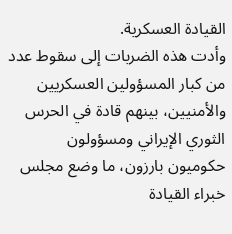القيادة العسكرية.
وأدت هذه الضربات إلى سقوط عدد من كبار المسؤولين العسكريين والأمنيين، بينهم قادة في الحرس الثوري الإيراني ومسؤولون حكوميون بارزون، ما وضع مجلس خبراء القيادة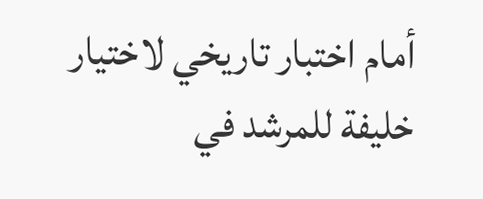أمام اختبار تاريخي لاختيار خليفة للمرشد في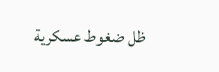ظل ضغوط عسكرية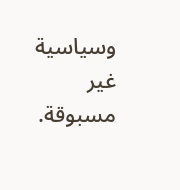وسياسية غير مسبوقة.